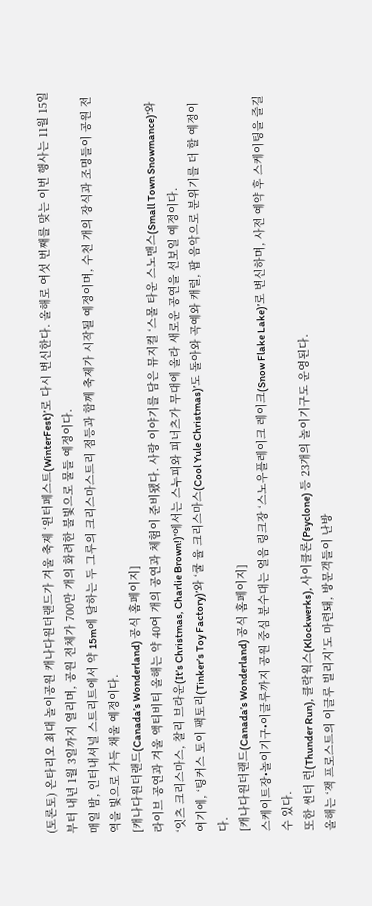(토론토) 온타리오 최대 놀이공원 캐나다원더랜드가 겨울 축제 ‘윈터페스트(WinterFest)’로 다시 변신한다. 올해로 여섯 번째를 맞는 이번 행사는 11월 15일부터 내년 1월 3일까지 열리며, 공원 전체가 700만 개의 화려한 불빛으로 물들 예정이다.
매일 밤, 인터내셔널 스트리트에서 약 15m에 달하는 두 그루의 크리스마스트리 점등과 함께 축제가 시작될 예정이며, 수천 개의 장식과 조명들이 공원 전역을 빛으로 가득 채울 예정이다.
[캐나다원더랜드(Canada’s Wonderland) 공식 홈페이지]
라이브 공연과 겨울 액티비티 올해는 약 40여 개의 공연과 체험이 준비됐다. 사랑 이야기를 담은 뮤지컬 ‘스몰 타운 스노맨스(Small Town Snowmance)’와 ‘잇츠 크리스마스, 찰리 브라운(It’s Christmas, Charlie Brown!)’에서는 스누피와 피너츠가 무대에 올라 새로운 공연을 선보일 예정이다.
여기에, ‘팅커스 토이 팩토리(Tinker’s Toy Factory)’와 ‘쿨 율 크리스마스(Cool Yule Christmas)’도 돌아와 곡예와 캐럴, 팝 음악으로 분위기를 더 할 예정이다.
[캐나다원더랜드(Canada’s Wonderland) 공식 홈페이지]
스케이트장•놀이기구•이글루까지 공원 중심 분수대는 얼음 링크장 ‘스노우플레이크 레이크(Snow Flake Lake)’로 변신하며, 사전 예약 후 스케이팅을 즐길 수 있다.
또한 썬더 런(Thunder Run), 클락웍스(Klockwerks), 사이클론(Psyclone) 등 23개의 놀이기구도 운영된다.
올해는 ‘잭 프로스트의 이글루 빌리지’도 마련돼, 방문객들이 난방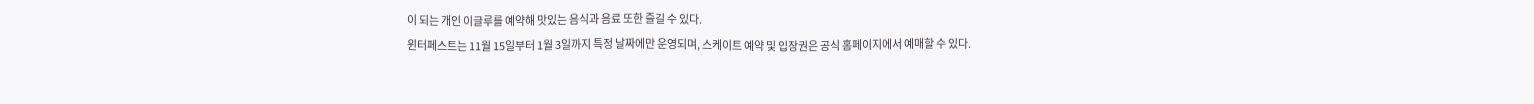이 되는 개인 이글루를 예약해 맛있는 음식과 음료 또한 즐길 수 있다.
윈터페스트는 11월 15일부터 1월 3일까지 특정 날짜에만 운영되며, 스케이트 예약 및 입장권은 공식 홈페이지에서 예매할 수 있다.